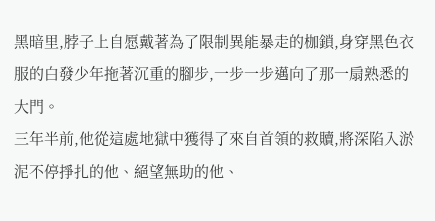黑暗里,脖子上自愿戴著為了限制異能暴走的枷鎖,身穿黑色衣服的白發少年拖著沉重的腳步,一步一步邁向了那一扇熟悉的大門。
三年半前,他從這處地獄中獲得了來自首領的救贖,將深陷入淤泥不停掙扎的他、絕望無助的他、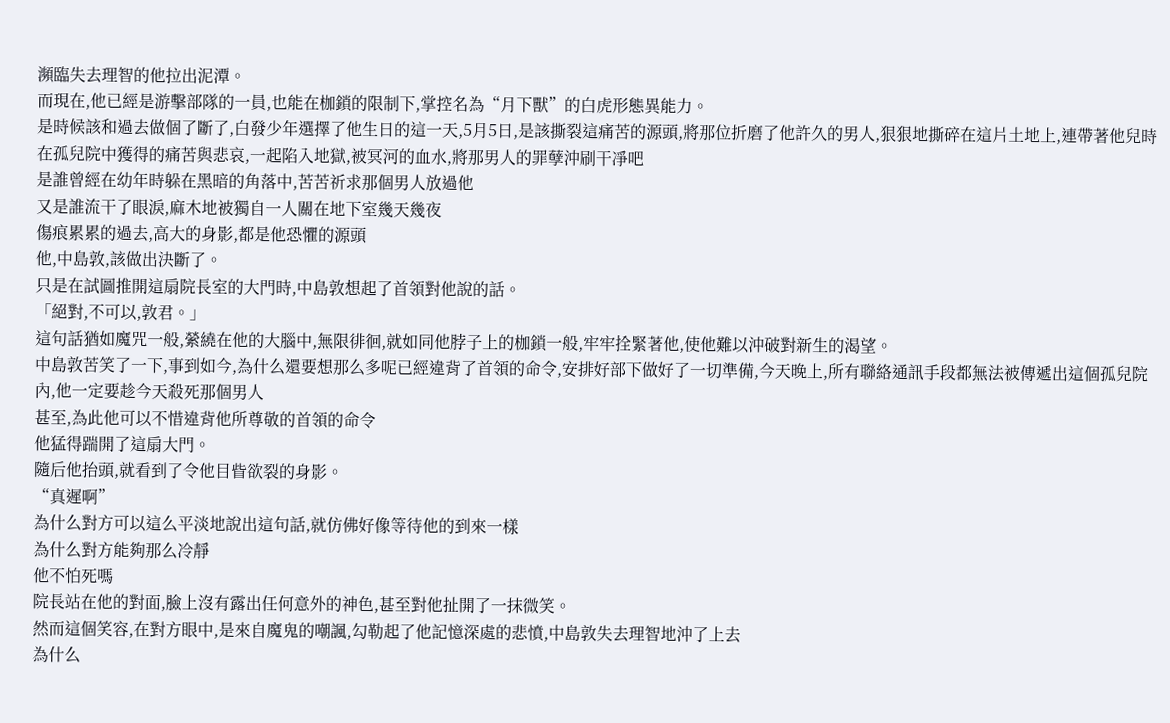瀕臨失去理智的他拉出泥潭。
而現在,他已經是游擊部隊的一員,也能在枷鎖的限制下,掌控名為“月下獸”的白虎形態異能力。
是時候該和過去做個了斷了,白發少年選擇了他生日的這一天,5月5日,是該撕裂這痛苦的源頭,將那位折磨了他許久的男人,狠狠地撕碎在這片土地上,連帶著他兒時在孤兒院中獲得的痛苦與悲哀,一起陷入地獄,被冥河的血水,將那男人的罪孽沖刷干凈吧
是誰曾經在幼年時躲在黑暗的角落中,苦苦祈求那個男人放過他
又是誰流干了眼淚,麻木地被獨自一人關在地下室幾天幾夜
傷痕累累的過去,高大的身影,都是他恐懼的源頭
他,中島敦,該做出決斷了。
只是在試圖推開這扇院長室的大門時,中島敦想起了首領對他說的話。
「絕對,不可以,敦君。」
這句話猶如魔咒一般,縈繞在他的大腦中,無限徘徊,就如同他脖子上的枷鎖一般,牢牢拴緊著他,使他難以沖破對新生的渴望。
中島敦苦笑了一下,事到如今,為什么還要想那么多呢已經違背了首領的命令,安排好部下做好了一切準備,今天晚上,所有聯絡通訊手段都無法被傳遞出這個孤兒院內,他一定要趁今天殺死那個男人
甚至,為此他可以不惜違背他所尊敬的首領的命令
他猛得踹開了這扇大門。
隨后他抬頭,就看到了令他目眥欲裂的身影。
“真遲啊”
為什么對方可以這么平淡地說出這句話,就仿佛好像等待他的到來一樣
為什么對方能夠那么冷靜
他不怕死嗎
院長站在他的對面,臉上沒有露出任何意外的神色,甚至對他扯開了一抹微笑。
然而這個笑容,在對方眼中,是來自魔鬼的嘲諷,勾勒起了他記憶深處的悲憤,中島敦失去理智地沖了上去
為什么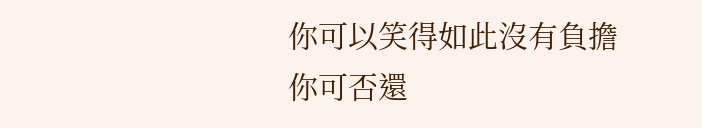你可以笑得如此沒有負擔
你可否還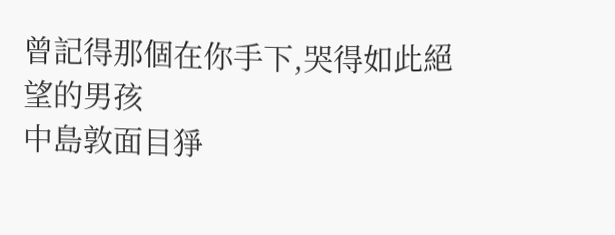曾記得那個在你手下,哭得如此絕望的男孩
中島敦面目猙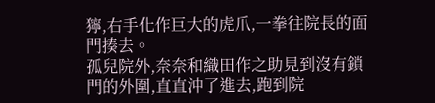獰,右手化作巨大的虎爪,一拳往院長的面門揍去。
孤兒院外,奈奈和織田作之助見到沒有鎖門的外圍,直直沖了進去,跑到院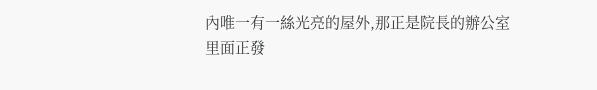內唯一有一絲光亮的屋外,那正是院長的辦公室
里面正發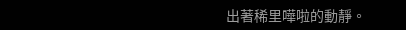出著稀里嘩啦的動靜。